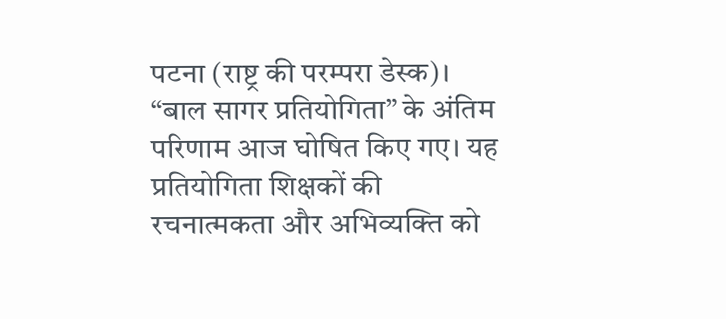पटना (राष्ट्र की परम्परा डेस्क)। “बाल सागर प्रतियोगिता” के अंतिम परिणाम आज घोषित किए गए। यह प्रतियोगिता शिक्षकों की रचनात्मकता और अभिव्यक्ति को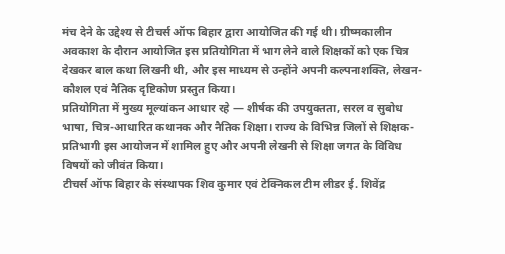मंच देने के उद्देश्य से टीचर्स ऑफ बिहार द्वारा आयोजित की गई थी। ग्रीष्मकालीन अवकाश के दौरान आयोजित इस प्रतियोगिता में भाग लेने वाले शिक्षकों को एक चित्र देखकर बाल कथा लिखनी थी, और इस माध्यम से उन्होंने अपनी कल्पनाशक्ति, लेखन-कौशल एवं नैतिक दृष्टिकोण प्रस्तुत किया।
प्रतियोगिता में मुख्य मूल्यांकन आधार रहे — शीर्षक की उपयुक्तता, सरल व सुबोध भाषा, चित्र-आधारित कथानक और नैतिक शिक्षा। राज्य के विभिन्न जिलों से शिक्षक-प्रतिभागी इस आयोजन में शामिल हुए और अपनी लेखनी से शिक्षा जगत के विविध विषयों को जीवंत किया।
टीचर्स ऑफ बिहार के संस्थापक शिव कुमार एवं टेक्निकल टीम लीडर ई. शिवेंद्र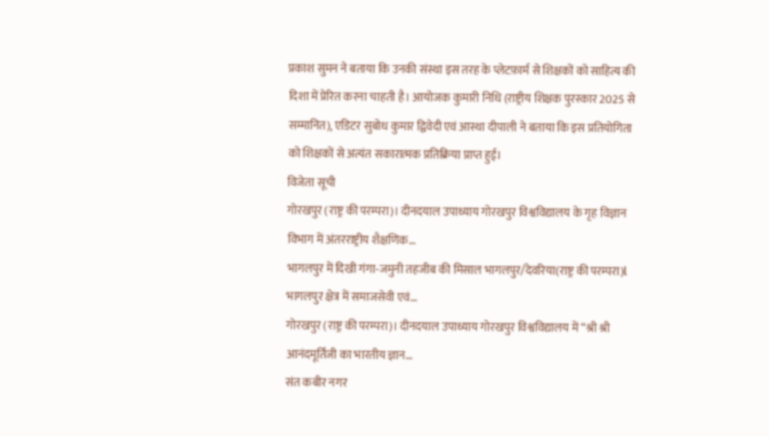प्रकाश सुमन ने बताया कि उनकी संस्था इस तरह के प्लेटफ़ार्म से शिक्षकों को साहित्य की दिशा में प्रेरित करना चाहती है। आयोजक कुमारी निधि (राष्ट्रीय शिक्षक पुरस्कार 2025 से सम्मानित), एडिटर सुबोध कुमार द्विवेदी एवं आस्था दीपाली ने बताया कि इस प्रतियोगिता को शिक्षकों से अत्यंत सकारात्मक प्रतिक्रिया प्राप्त हुई।
विजेता सूची
गोरखपुर (राष्ट्र की परम्परा)। दीनदयाल उपाध्याय गोरखपुर विश्वविद्यालय के गृह विज्ञान विभाग में अंतरराष्ट्रीय शैक्षणिक…
भागलपुर में दिखी गंगा-जमुनी तहजीब की मिसाल भागलपुर/देवरिया(राष्ट्र की परम्परा)l भागलपुर क्षेत्र में समाजसेवी एवं…
गोरखपुर (राष्ट्र की परम्परा)। दीनदयाल उपाध्याय गोरखपुर विश्वविद्यालय में “श्री श्री आनंदमूर्तिजी का भारतीय ज्ञान…
संत कबीर नगर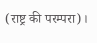(राष्ट्र की परम्परा)।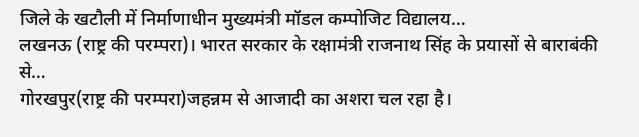जिले के खटौली में निर्माणाधीन मुख्यमंत्री मॉडल कम्पोजिट विद्यालय…
लखनऊ (राष्ट्र की परम्परा)। भारत सरकार के रक्षामंत्री राजनाथ सिंह के प्रयासों से बाराबंकी से…
गोरखपुर(राष्ट्र की परम्परा)जहन्नम से आजादी का अशरा चल रहा है।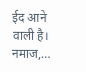ईद आने वाली है। नमाज,…